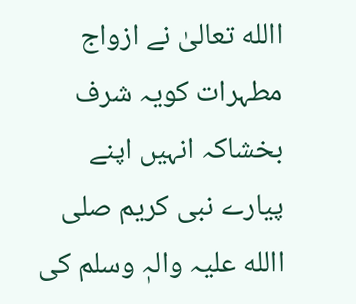االله تعالیٰ نے ازواج مطہرات کویہ شرف بخشاکہ انہیں اپنے
پیارے نبی کریم صلی االله علیہ والہٖ وسلم کی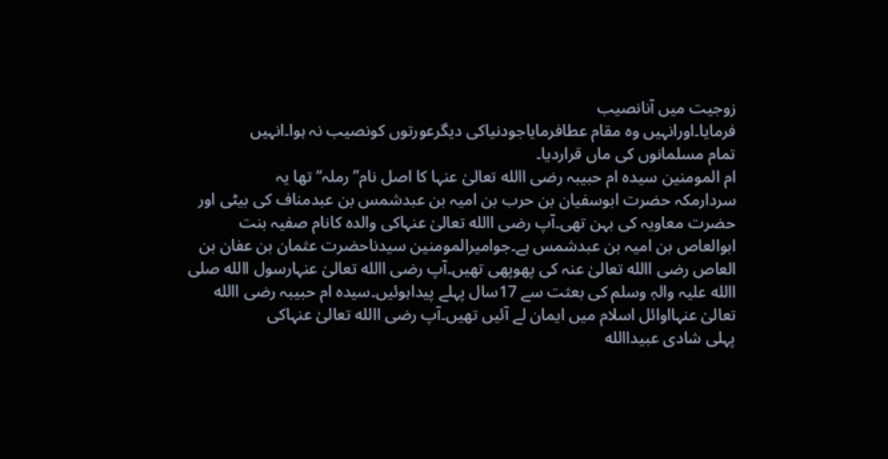زوجیت میں آنانصیب
فرمایا۔اورانہیں وہ مقام عطافرمایاجودنیاکی دیگرعورتوں کونصیب نہ ہوا۔انہیں
تمام مسلمانوں کی ماں قراردیا۔
ام المومنین سیدہ ام حبیبہ رضی االله تعالیٰ عنہا کا اصل نام’’ رملہ‘‘ تھا یہ
سردارمکہ حضرت ابوسفیان بن حرب بن امیہ بن عبدشمس بن عبدمناف کی بیٹی اور
حضرت معاویہ کی بہن تھی۔آپ رضی االله تعالیٰ عنہاکی والدہ کانام صفیہ بنت
ابوالعاص بن امیہ بن عبدشمس ہے۔جوامیرالمومنین سیدناحضرت عثمان بن عفان بن
العاص رضی االله تعالیٰ عنہ کی پھوپھی تھیں۔آپ رضی االله تعالیٰ عنہارسول االله صلی
االله علیہ والہٖ وسلم کی بعثت سے 17سال پہلے پیداہوئیں۔سیدہ ام حبیبہ رضی االله
تعالیٰ عنہااوائل اسلام میں ایمان لے آئیں تھیں۔آپ رضی االله تعالیٰ عنہاکی
پہلی شادی عبیداالله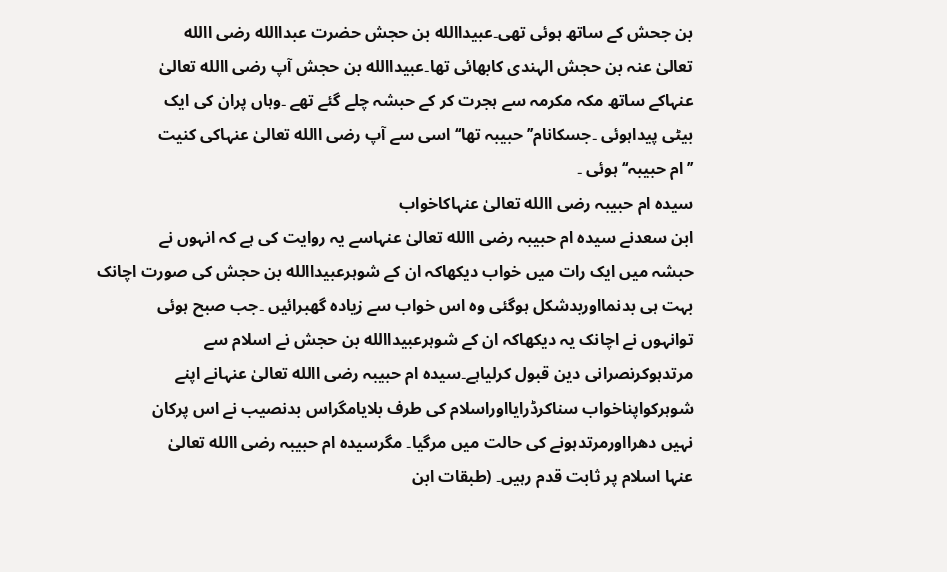بن جحش کے ساتھ ہوئی تھی۔عبیداالله بن حجش حضرت عبداالله رضی االله
تعالیٰ عنہ بن حجش الہندی کابھائی تھا۔عبیداالله بن حجش آپ رضی االله تعالیٰ
عنہاکے ساتھ مکہ مکرمہ سے ہجرت کر کے حبشہ چلے گئے تھے ۔وہاں پران کی ایک
بیٹی پیداہوئی ۔جسکانام’’حبیبہ تھا‘‘اسی سے آپ رضی االله تعالیٰ عنہاکی کنیت
’’ام حبیبہ‘‘ہوئی ۔
سیدہ ام حبیبہ رضی االله تعالیٰ عنہاکاخواب
ابن سعدنے سیدہ ام حبیبہ رضی االله تعالیٰ عنہاسے یہ روایت کی ہے کہ انہوں نے
حبشہ میں ایک رات میں خواب دیکھاکہ ان کے شوہرعبیداالله بن حجش کی صورت اچانک
بہت ہی بدنمااوربدشکل ہوگئی وہ اس خواب سے زیادہ گھبرائیں ۔جب صبح ہوئی
توانہوں نے اچانک یہ دیکھاکہ ان کے شوہرعبیداالله بن حجش نے اسلام سے
مرتدہوکرنصرانی دین قبول کرلیاہے۔سیدہ ام حبیبہ رضی االله تعالیٰ عنہانے اپنے
شوہرکواپناخواب سناکرڈرایااوراسلام کی طرف بلایامگراس بدنصیب نے اس پرکان
نہیں دھرااورمرتدہونے کی حالت میں مرگیا۔ مگرسیدہ ام حبیبہ رضی االله تعالیٰ
عنہا اسلام پر ثابت قدم رہیں۔ (طبقات ابن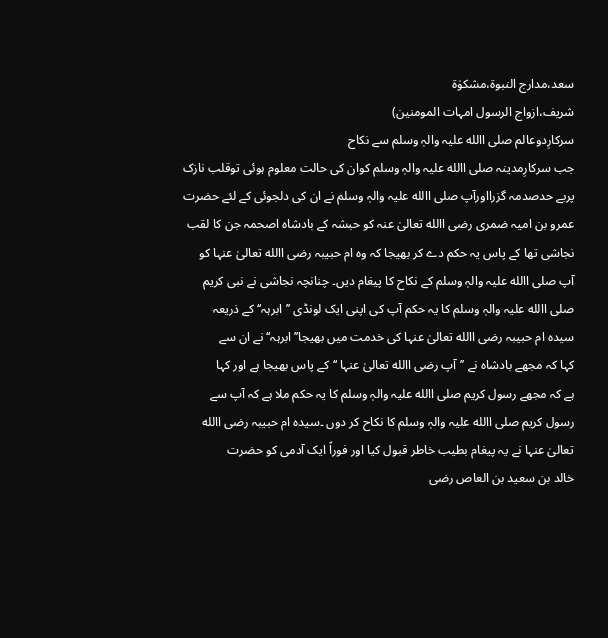سعد،مدارج النبوۃ،مشکوٰۃ
شریف،ازواج الرسول امہات المومنین)
سرکارِدوعالم صلی االله علیہ والہٖ وسلم سے نکاح
جب سرکارِمدینہ صلی االله علیہ والہٖ وسلم کوان کی حالت معلوم ہوئی توقلب نازک
پربے حدصدمہ گزرااورآپ صلی االله علیہ والہٖ وسلم نے ان کی دلجوئی کے لئے حضرت
عمرو بن امیہ ضمری رضی االله تعالیٰ عنہ کو حبشہ کے بادشاہ اصحمہ جن کا لقب
نجاشی تھا کے پاس یہ حکم دے کر بھیجا کہ وہ ام حبیبہ رضی االله تعالیٰ عنہا کو
آپ صلی االله علیہ والہٖ وسلم کے نکاح کا پیغام دیں۔ چنانچہ نجاشی نے نبی کریم
صلی االله علیہ والہٖ وسلم کا یہ حکم آپ کی اپنی ایک لونڈی ’’ابرہہ‘‘ کے ذریعہ
سیدہ ام حبیبہ رضی االله تعالیٰ عنہا کی خدمت میں بھیجا’’ ابرہہ‘‘ نے ان سے
کہا کہ مجھے بادشاہ نے ’’آپ رضی االله تعالیٰ عنہا ‘‘کے پاس بھیجا ہے اور کہا
ہے کہ مجھے رسول کریم صلی االله علیہ والہٖ وسلم کا یہ حکم ملا ہے کہ آپ سے
رسول کریم صلی االله علیہ والہٖ وسلم کا نکاح کر دوں ۔سیدہ ام حبیبہ رضی االله
تعالیٰ عنہا نے یہ پیغام بطیب خاطر قبول کیا اور فوراً ایک آدمی کو حضرت
خالد بن سعید بن العاص رضی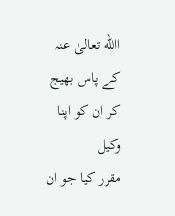االله تعالیٰ عنہ کے پاس بھیج کر ان کو اپنا وکیل
مقرر کیا جو ان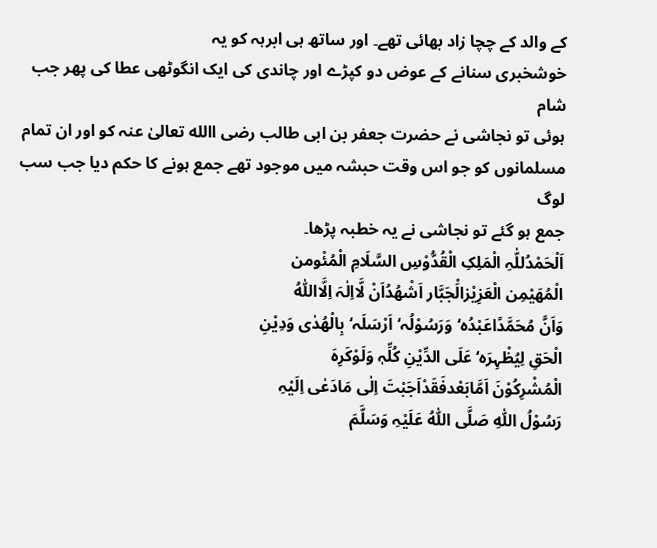کے والد کے چچا زاد بھائی تھے۔ اور ساتھ ہی ابرہہ کو یہ
خوشخبری سنانے کے عوض دو کپڑے اور چاندی کی ایک انگوٹھی عطا کی پھر جب شام
ہوئی تو نجاشی نے حضرت جعفر بن ابی طالب رضی االله تعالیٰ عنہ کو اور ان تمام
مسلمانوں کو جو اس وقت حبشہ میں موجود تھے جمع ہونے کا حکم دیا جب سب لوگ
جمع ہو گئے تو نجاشی نے یہ خطبہ پڑھا۔
اَلْحَمْدُللّٰہِ الْمَلِکِ الْقُدُّوْسِ السَّلَامِ الْمُئْومن
الْمُھَیْمِن الْعَزِیْزالَْجَبَّار اَشْھُدُاَنْ لَّااِلٰہَ اِلَّااللّٰہُ
وَاَنَّ مُحَمَّدًاعَبْدُہ‘وَرَسُوْلُہ‘اَرْسَلَہ‘ بِالْھُدٰی وَدِیْنِ
الْحَقِ لِیُظْہِرَہ‘ عَلَی الدِّیْنِ کُلِّہٖ وَلَوْکَرِہَ
الْمُشْرِکُوْنَ اَمَّابَعْدفَقَدْاَجَبْتَ اِلٰی مَادَعٰی اِلَیْہِ
رَسُوْلُ اللّٰہِ صَلَّی اللّٰہُ عَلَیْہِ وَسَلَّمَ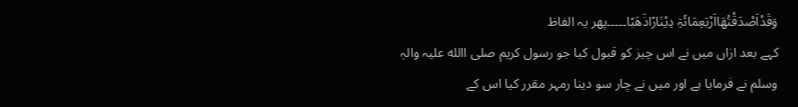وَقَدْاَصْدَقْتُھَااَرْبَعِمَائَۃِ دِیْنَارًاذَھَبًا۔۔۔۔۔پھر یہ الفاظ
کہے بعد ازاں میں نے اس چیز کو قبول کیا جو رسول کریم صلی االله علیہ والہٖ
وسلم نے فرمایا ہے اور میں نے چار سو دینا رمہر مقرر کیا اس کے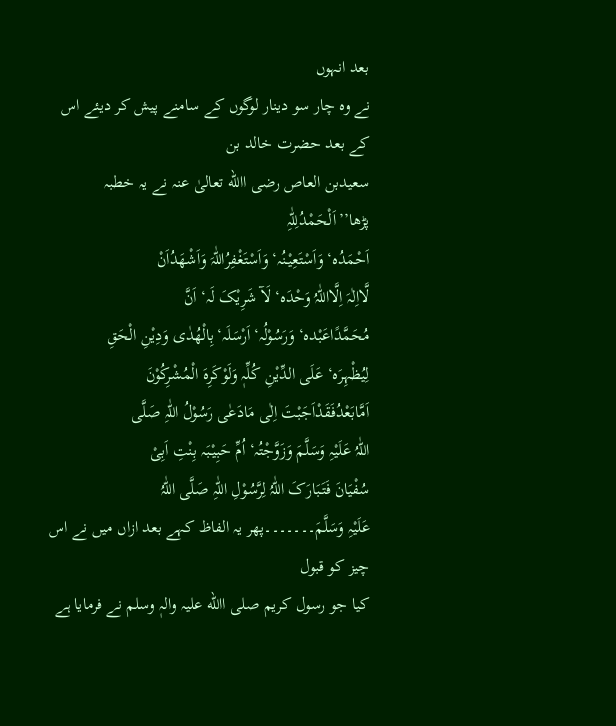بعد انہوں
نے وہ چار سو دینار لوگوں کے سامنے پیش کر دیئے اس کے بعد حضرت خالد بن
سعیدبن العاص رضی االله تعالیٰ عنہ نے یہ خطبہ پڑھا’’اَلْحَمْدُلِلّٰہِ
اَحْمَدُہ‘ وَاَسْتَعِیْنُہ‘ وَاَسْتَغْفِرُاللّٰہَ وَاَشْھَدُاَنْ
لَّااِلٰہَ اِلَّااللّٰہُ وَحْدَہ‘ لَآ شَرِیْکَ لَہ‘ اَنَّ
مُحَمَّدًاعَبْدہ‘ وَرَسُوْلُہ‘ اَرْسَلَہ‘بِالْھُدٰی وَدِیْنِ الْحَقِ
لِیُظْہِرَہ‘ عَلَی الدِّیْنِ کُلِّہٖ وَلَوْکَرِہَ الْمُشْرِکُوْنَ
اَمَّابَعْدُفَقَدْاَجَبْتَ اِلٰی مَادَعٰی رَسُوْلُ اللّٰہِ صَلَّی
اللّٰہُ عَلَیْہِ وَسَلَّمَ وَزَوَّجْتُہ‘ اُمِّ حَبِیْبَہ بِنْتِ اَبِیْ
سُفْیَانَ فَتَبَارَکَ اللّٰہُ لِرَّسُوْلِ اللّٰہِ صَلَّی اللّٰہُ
عَلَیْہِ وَسَلَّمَ۔۔۔۔۔۔۔پھر یہ الفاظ کہے بعد ازاں میں نے اس چیز کو قبول
کیا جو رسول کریم صلی االله علیہ والہٖ وسلم نے فرمایا ہے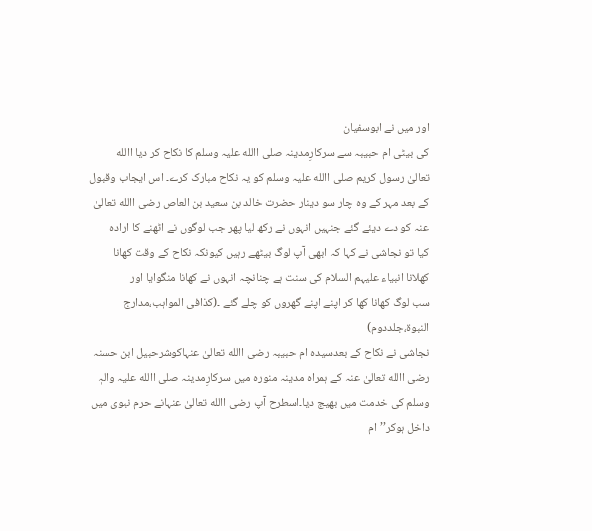اور میں نے ابوسفیان
کی بیٹی ام حبیبہ سے سرکارِمدینہ صلی االله علیہ وسلم کا نکاح کر دیا االله
تعالیٰ رسول کریم صلی االله علیہ وسلم کو یہ نکاح مبارک کرے۔ اس ایجاب وقبول
کے بعد مہر کے وہ چار سو دینار حضرت خالد بن سعید بن العاص رضی االله تعالیٰ
عنہ کو دے دیئے گئے جنہیں انہوں نے رکھ لیا پھر جب لوگوں نے اٹھنے کا ارادہ
کیا تو نجاشی نے کہا کہ ابھی آپ لوگ بیٹھے رہیں کیونکہ نکاح کے وقت کھانا
کھلانا انبیاء علیہم السلام کی سنت ہے چنانچہ انہوں نے کھانا منگوایا اور
سب لوگ کھانا کھا کر اپنے اپنے گھروں کو چلے گئے ۔(کذافی المواہب،مدارج
النبوۃ،جلددوم)
نجاشی نے نکاح کے بعدسیدہ ام حبیبہ رضی االله تعالیٰ عنہاکوشرحبیل ابن حسنہ
رضی االله تعالیٰ عنہ کے ہمراہ مدینہ منورہ میں سرکارِمدینہ صلی االله علیہ والہٖ
وسلم کی خدمت میں بھیج دیا۔اسطرح آپ رضی االله تعالیٰ عنہانے حرم نبوی میں
داخل ہوکر’’ام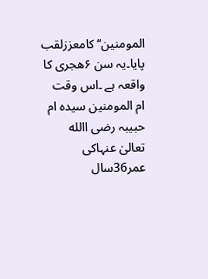المومنین‘‘کامعززلقب پایا۔یہ سن ۶ھجری کا واقعہ ہے ۔اس وقت
ام المومنین سیدہ ام حبیبہ رضی االله تعالیٰ عنہاکی عمر36سال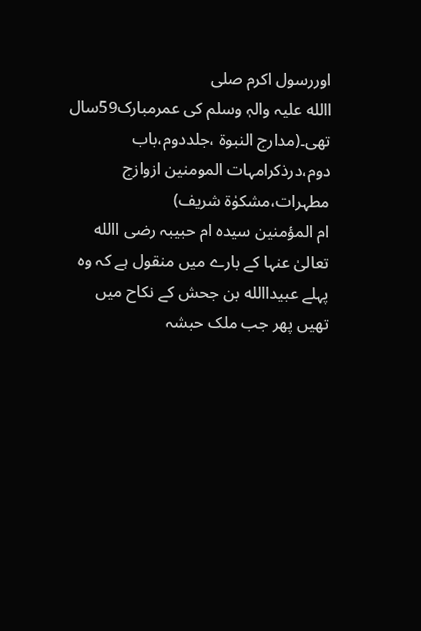اوررسول اکرم صلی
االله علیہ والہٖ وسلم کی عمرمبارک59سال تھی۔(مدارج النبوۃ ،جلددوم،باب
دوم،درذکرامہات المومنین ازوازج مطہرات،مشکوٰۃ شریف)
ام المؤمنین سیدہ ام حبیبہ رضی االله تعالیٰ عنہا کے بارے میں منقول ہے کہ وہ
پہلے عبیداالله بن جحش کے نکاح میں تھیں پھر جب ملک حبشہ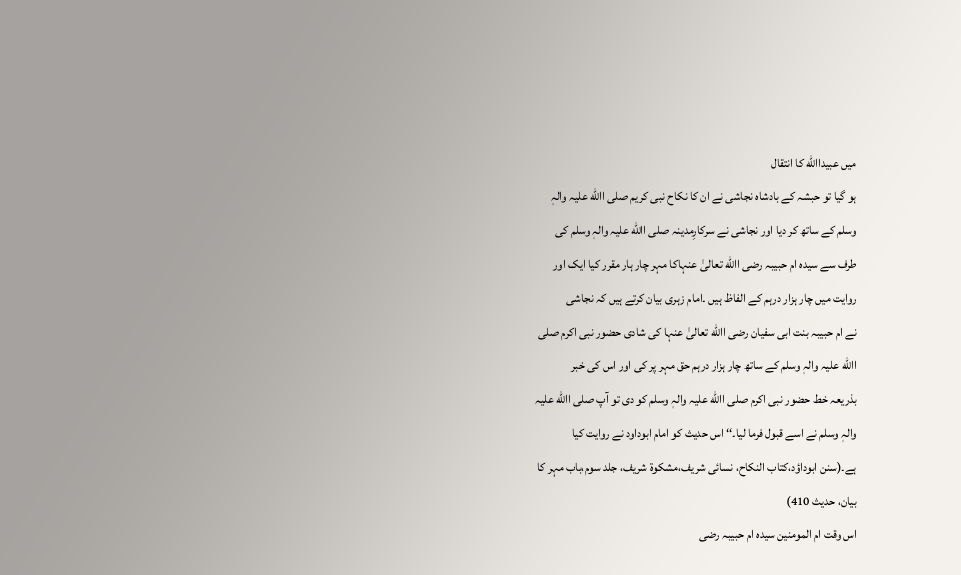میں عبیداالله کا انتقال
ہو گیا تو حبشہ کے بادشاہ نجاشی نے ان کا نکاح نبی کریم صلی االله علیہ والہٖ
وسلم کے ساتھ کر دیا اور نجاشی نے سرکارِمدینہ صلی االله علیہ والہٖ وسلم کی
طرف سے سیدہ ام حبیبہ رضی االله تعالیٰ عنہاکا مہر چار ہار مقرر کیا ایک اور
روایت میں چار ہزار درہم کے الفاظ ہیں ۔امام زہری بیان کرتے ہیں کہ نجاشی
نے ام حبیبہ بنت ابی سفیان رضی االله تعالیٰ عنہا کی شادی حضور نبی اکرم صلی
االله علیہ والہٖ وسلم کے ساتھ چار ہزار درہم حق مہر پر کی اور اس کی خبر
بذریعہ خط حضور نبی اکرم صلی االله علیہ والہٖ وسلم کو دی تو آپ صلی االله علیہ
والہٖ وسلم نے اسے قبول فرما لیا۔‘‘ اس حدیث کو امام ابوداود نے روایت کیا
ہے۔(سنن ابوداؤد،کتاب النکاح، نسائی شریف،مشکوۃ شریف، جلد سوم،باب مہر کا
بیان، حدیث 410)
اس وقت ام المومنین سیدہ ام حبیبہ رضی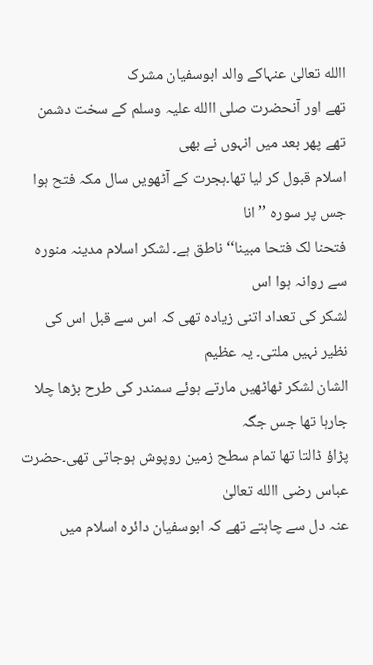االله تعالیٰ عنہاکے والد ابوسفیان مشرک
تھے اور آنحضرت صلی االله علیہ وسلم کے سخت دشمن تھے پھر بعد میں انہوں نے بھی
اسلام قبول کر لیا تھا۔ہجرت کے آٹھویں سال مکہ فتح ہوا جس پر سورہ ’’انا
فتحنا لک فتحا مبینا‘‘ ناطق ہے۔ لشکر اسلام مدینہ منورہ سے روانہ ہوا اس
لشکر کی تعداد اتنی زیادہ تھی کہ اس سے قبل اس کی نظیر نہیں ملتی۔ یہ عظیم
الشان لشکر ٹھاٹھیں مارتے ہوئے سمندر کی طرح بڑھا چلا جارہا تھا جس جگہ
پڑاؤ ڈالتا تھا تمام سطح زمین روپوش ہوجاتی تھی۔حضرت عباس رضی االله تعالیٰ
عنہ دل سے چاہتے تھے کہ ابوسفیان دائرہ اسلام میں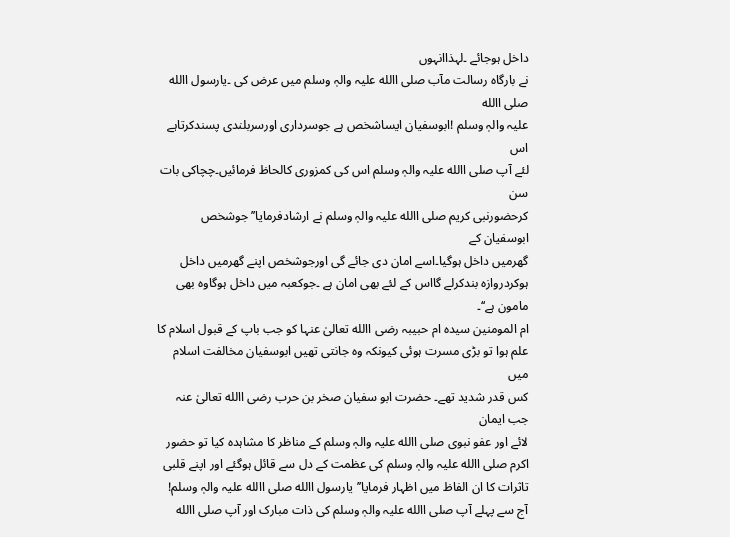داخل ہوجائے ۔لہذاانہوں
نے بارگاہ رسالت مآب صلی االله علیہ والہٖ وسلم میں عرض کی ۔یارسول االله صلی االله
علیہ والہٖ وسلم !ابوسفیان ایساشخص ہے جوسرداری اورسربلندی پسندکرتاہے اس
لئے آپ صلی االله علیہ والہٖ وسلم اس کی کمزوری کالحاظ فرمائیں۔چچاکی بات سن
کرحضورنبی کریم صلی االله علیہ والہٖ وسلم نے ارشادفرمایا’’جوشخص ابوسفیان کے
گھرمیں داخل ہوگیا۔اسے امان دی جائے گی اورجوشخص اپنے گھرمیں داخل
ہوکردروازہ بندکرلے گااس کے لئے بھی امان ہے ۔جوکعبہ میں داخل ہوگاوہ بھی
مامون ہے‘‘۔
ام المومنین سیدہ ام حبیبہ رضی االله تعالیٰ عنہا کو جب باپ کے قبول اسلام کا
علم ہوا تو بڑی مسرت ہوئی کیونکہ وہ جانتی تھیں ابوسفیان مخالفت اسلام میں
کس قدر شدید تھے۔ حضرت ابو سفیان صخر بن حرب رضی االله تعالیٰ عنہ جب ایمان
لائے اور عفو نبوی صلی االله علیہ والہٖ وسلم کے مناظر کا مشاہدہ کیا تو حضور
اکرم صلی االله علیہ والہٖ وسلم کی عظمت کے دل سے قائل ہوگئے اور اپنے قلبی
تاثرات کا ان الفاظ میں اظہار فرمایا’’یارسول االله صلی االله علیہ والہٖ وسلم!
آج سے پہلے آپ صلی االله علیہ والہٖ وسلم کی ذات مبارک اور آپ صلی االله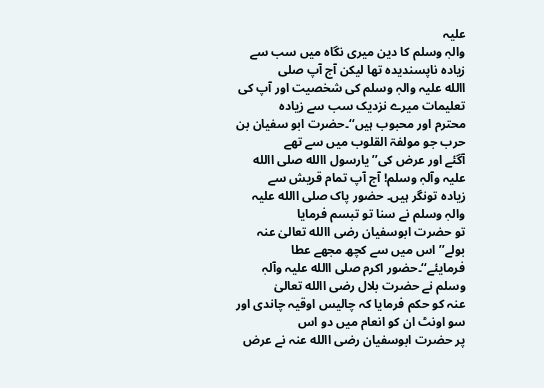علیہ
والہٖ وسلم کا دین میری نگاہ میں سب سے زیادہ ناپسندیدہ تھا لیکن آج آپ صلی
االله علیہ والہٖ وسلم کی شخصیت اور آپ کی تعلیمات میرے نزدیک سب سے زیادہ
محترم اور محبوب ہیں‘‘۔حضرت ابو سفیان بن حرب جو مولفۃ القلوب میں سے تھے
آگئے اور عرض کی’’یارسول االله صلی االله علیہ وآلہٖ وسلم! آج آپ تمام قریش سے
زیادہ تونگر ہیں۔ حضور پاک صلی االله علیہ والہٖ وسلم نے سنا تو تبسم فرمایا
تو حضرت ابوسفیان رضی االله تعالیٰ عنہ بولے’’اس میں سے کچھ مجھے عطا
فرمایئے‘‘۔حضور اکرم صلی االله علیہ وآلہٖ وسلم نے حضرت بلال رضی االله تعالیٰ
عنہ کو حکم فرمایا کہ چالیس اوقیہ چاندی اور سو اونٹ ان کو انعام میں دو اس
پر حضرت ابوسفیان رضی االله عنہ نے عرض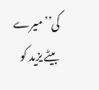کی’’میرے بیٹے یزید کو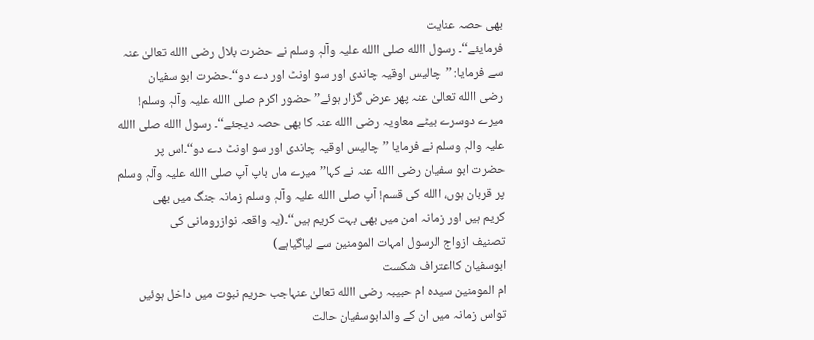بھی حصہ عنایت
فرمایئے‘‘۔ رسول االله صلی االله علیہ وآلہٖ وسلم نے حضرت بلال رضی االله تعالیٰ عنہ
سے فرمایا: ’’چالیس اوقیہ چاندی اور سو اونٹ اور دے دو‘‘۔حضرت ابو سفیان
رضی االله تعالیٰ عنہ پھر عرض گزار ہوئے’’حضور اکرم صلی االله علیہ وآلہٖ وسلم!
میرے دوسرے بیٹے معاویہ رضی االله عنہ کا بھی حصہ دیجئے‘‘۔ رسول االله صلی االله
علیہ والہٖ وسلم نے فرمایا ’’چالیس اوقیہ چاندی اور سو اونٹ دے دو‘‘۔اس پر
حضرت ابو سفیان رضی االله عنہ نے کہا’’میرے ماں باپ آپ صلی االله علیہ وآلہٖ وسلم
پر قربان ہوں، االله کی قسم! آپ صلی االله علیہ وآلہٖ وسلم زمانہ جنگ میں بھی
کریم ہیں اور زمانہ امن میں بھی بہت کریم ہیں‘‘۔(یہ واقعہ نوازرومانی کی
تصنیف ازواج الرسول امہات المومنین سے لیاگیاہے)
ابوسفیان کااعتراف شکست
ام المومنین سیدہ ام حبیبہ رضی االله تعالیٰ عنہاجب حریم نبوت میں داخل ہوئیں
تواس زمانہ میں ان کے والدابوسفیان حالت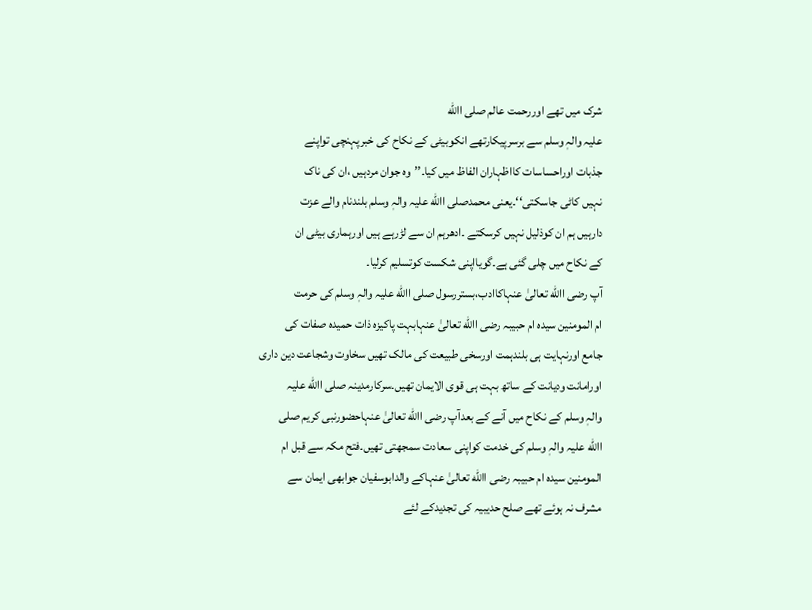شرک میں تھے اوررحمت عالم صلی االله
علیہ والہٖ وسلم سے برسرپیکارتھے انکوبیٹی کے نکاح کی خبرپہنچی تواپنے
جذبات اوراحساسات کااظہاران الفاظ میں کیا۔’’وہ جوان مردہیں ،ان کی ناک
نہیں کاٹی جاسکتی‘‘۔یعنی محمدصلی االله علیہ والہٖ وسلم بلندنام والے عزت
دارہیں ہم ان کوذلیل نہیں کرسکتے ۔ادھرہم ان سے لڑرہے ہیں اورہماری بیٹی ان
کے نکاح میں چلی گئی ہے۔گویااپنی شکست کوتسلیم کرلیا۔
آپ رضی االله تعالیٰ عنہاکاادب،بستررسول صلی االله علیہ والہٖ وسلم کی حرمت
ام المومنین سیدہ ام حبیبہ رضی االله تعالیٰ عنہابہت پاکیزہ ذات حمیدہ صفات کی
جامع اورنہایت ہی بلندہمت اورسخی طبیعت کی مالک تھیں سخاوت وشجاعت دین داری
اورامانت ودیانت کے ساتھ بہت ہی قوی الایمان تھیں۔سرکارمدینہ صلی االله علیہ
والہٖ وسلم کے نکاح میں آنے کے بعدآپ رضی االله تعالیٰ عنہاحضورنبی کریم صلی
االله علیہ والہٖ وسلم کی خدمت کواپنی سعادت سمجھتی تھیں۔فتح مکہ سے قبل ام
المومنین سیدہ ام حبیبہ رضی االله تعالیٰ عنہاکے والدابوسفیان جوابھی ایمان سے
مشرف نہ ہوئے تھے صلح حدیبیہ کی تجدیدکے لئے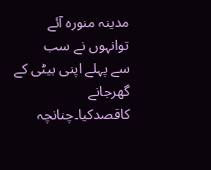مدینہ منورہ آئے توانہوں نے سب
سے پہلے اپنی بیٹی کے گھرجانے کاقصدکیا۔چنانچہ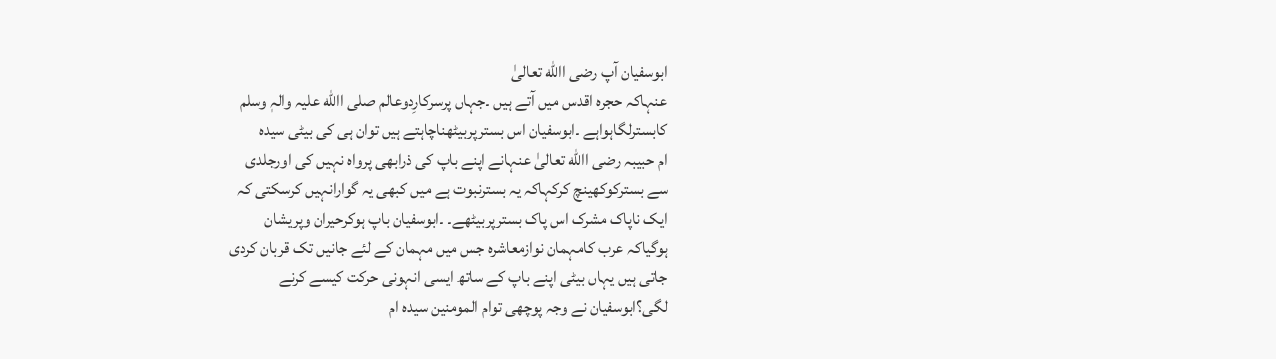ابوسفیان آپ رضی االله تعالیٰ
عنہاکہ حجرہ اقدس میں آتے ہیں ۔جہاں پرسرکارِدوعالم صلی االله علیہ والہٖ وسلم
کابسترلگاہواہے ۔ابوسفیان اس بسترپربیٹھناچاہتے ہیں توان ہی کی بیٹی سیدہ
ام حبیبہ رضی االله تعالیٰ عنہانے اپنے باپ کی ذرابھی پرواہ نہیں کی اورجلدی
سے بسترکوکھینچ کرکہاکہ یہ بسترنبوت ہے میں کبھی یہ گوارانہیں کرسکتی کہ
ایک ناپاک مشرک اس پاک بسترپربیٹھے۔ ۔ابوسفیان باپ ہوکرحیران وپریشان
ہوگیاکہ عرب کامہمان نوازمعاشرہ جس میں مہمان کے لئے جانیں تک قربان کردی
جاتی ہیں یہاں بیٹی اپنے باپ کے ساتھ ایسی انہونی حرکت کیسے کرنے
لگی؟ابوسفیان نے وجہ پوچھی توام المومنین سیدہ ام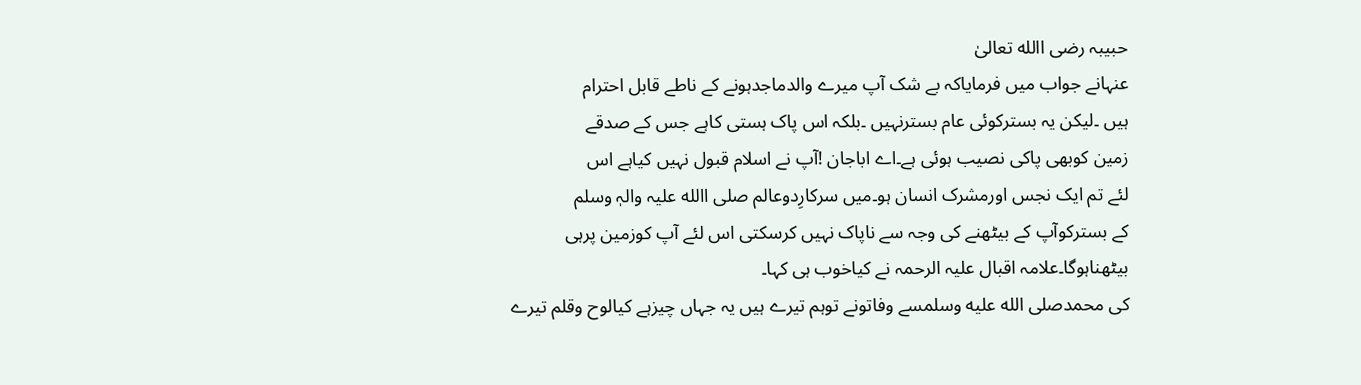حبیبہ رضی االله تعالیٰ
عنہانے جواب میں فرمایاکہ بے شک آپ میرے والدماجدہونے کے ناطے قابل احترام
ہیں ۔لیکن یہ بسترکوئی عام بسترنہیں ۔بلکہ اس پاک ہستی کاہے جس کے صدقے
زمین کوبھی پاکی نصیب ہوئی ہے۔اے اباجان !آپ نے اسلام قبول نہیں کیاہے اس
لئے تم ایک نجس اورمشرک انسان ہو۔میں سرکارِدوعالم صلی االله علیہ والہٖ وسلم
کے بسترکوآپ کے بیٹھنے کی وجہ سے ناپاک نہیں کرسکتی اس لئے آپ کوزمین پرہی
بیٹھناہوگا۔علامہ اقبال علیہ الرحمہ نے کیاخوب ہی کہا۔
کی محمدصلى الله عليه وسلمسے وفاتونے توہم تیرے ہیں یہ جہاں چیزہے کیالوح وقلم تیرے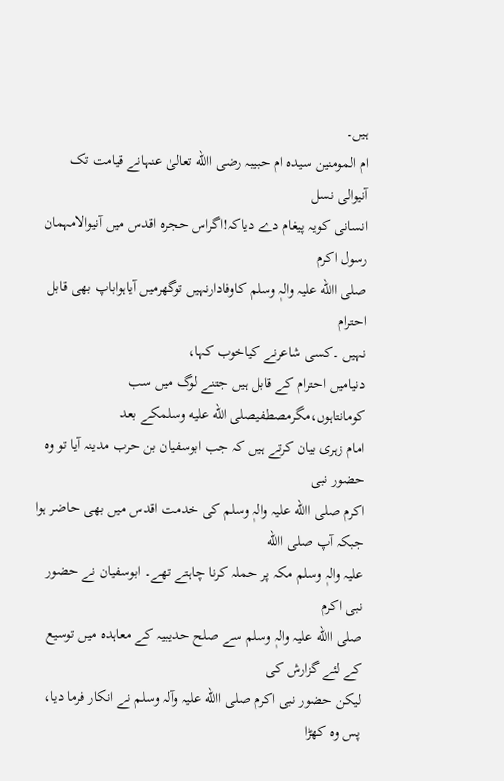ہیں۔
ام المومنین سیدہ ام حبیبہ رضی االله تعالیٰ عنہانے قیامت تک آنیوالی نسل
انسانی کویہ پیغام دے دیاکہ!اگراس حجرہ اقدس میں آنیوالامہمان رسول اکرم
صلی االله علیہ والہٖ وسلم کاوفادارنہیں توگھرمیں آیاہواباپ بھی قابل احترام
نہیں ۔کسی شاعرنے کیاخوب کہا،
دنیامیں احترام کے قابل ہیں جتنے لوگ میں سب کومانتاہوں،مگرمصطفیصلى الله عليه وسلمکے بعد
امام زہری بیان کرتے ہیں کہ جب ابوسفیان بن حرب مدینہ آیا تو وہ حضور نبی
اکرم صلی االله علیہ والہٖ وسلم کی خدمت اقدس میں بھی حاضر ہوا جبکہ آپ صلی االله
علیہ والہٖ وسلم مکہ پر حملہ کرنا چاہتے تھے۔ ابوسفیان نے حضور نبی اکرم
صلی االله علیہ والہٖ وسلم سے صلح حدیبیہ کے معاہدہ میں توسیع کے لئے گزارش کی
لیکن حضور نبی اکرم صلی االله علیہ وآلہ وسلم نے انکار فرما دیا، پس وہ کھڑا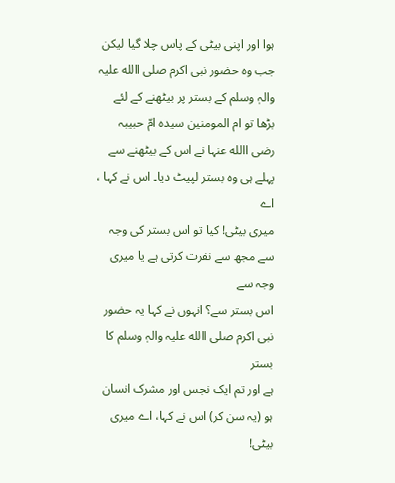ہوا اور اپنی بیٹی کے پاس چلا گیا لیکن جب وہ حضور نبی اکرم صلی االله علیہ
والہٖ وسلم کے بستر پر بیٹھنے کے لئے بڑھا تو ام المومنین سیدہ امّ حبیبہ
رضی االله عنہا نے اس کے بیٹھنے سے پہلے ہی وہ بستر لپیٹ دیا۔ اس نے کہا ، اے
میری بیٹی! کیا تو اس بستر کی وجہ سے مجھ سے نفرت کرتی ہے یا میری وجہ سے
اس بستر سے؟ انہوں نے کہا یہ حضور نبی اکرم صلی االله علیہ والہٖ وسلم کا بستر
ہے اور تم ایک نجس اور مشرک انسان ہو (یہ سن کر) اس نے کہا، اے میری بیٹی!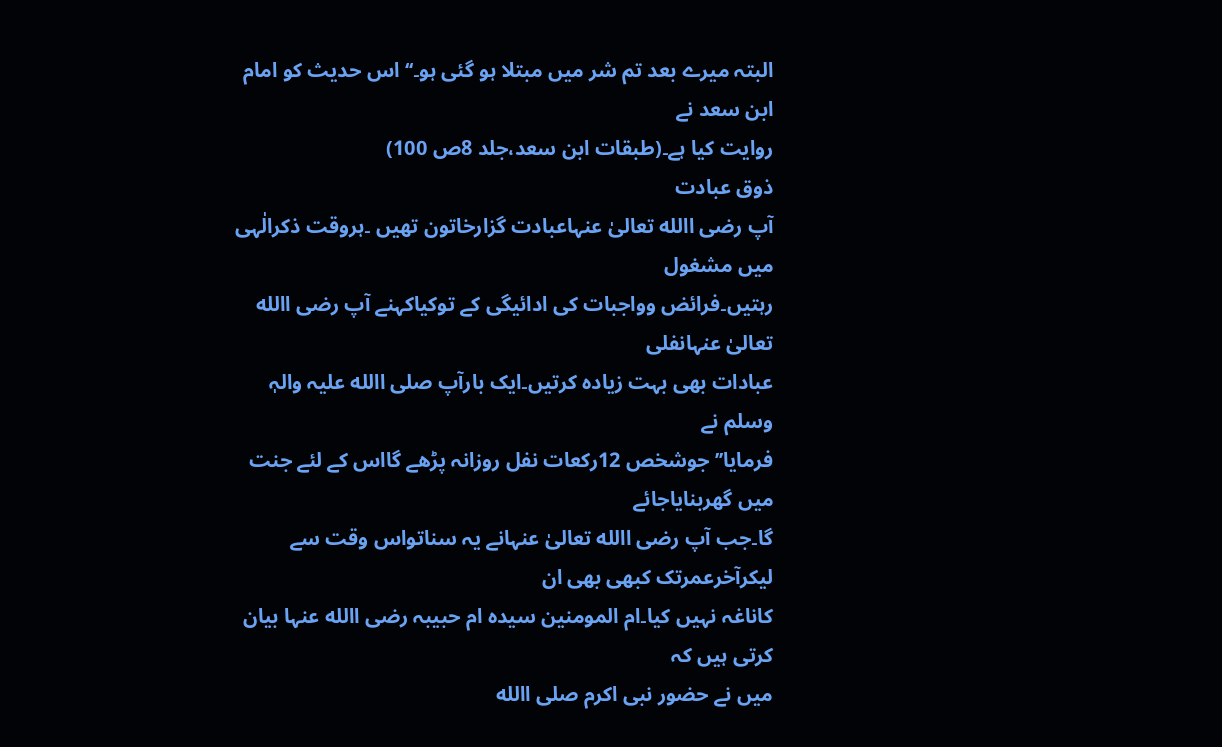البتہ میرے بعد تم شر میں مبتلا ہو گئی ہو۔‘‘ اس حدیث کو امام ابن سعد نے
روایت کیا ہے۔(طبقات ابن سعد،جلد 8ص 100)
ذوق عبادت
آپ رضی االله تعالیٰ عنہاعبادت گزارخاتون تھیں ۔ہروقت ذکرالٰہی میں مشغول
رہتیں۔فرائض وواجبات کی ادائیگی کے توکیاکہنے آپ رضی االله تعالیٰ عنہانفلی
عبادات بھی بہت زیادہ کرتیں۔ایک بارآپ صلی االله علیہ والہٖ وسلم نے
فرمایا’’جوشخص 12رکعات نفل روزانہ پڑھے گااس کے لئے جنت میں گھربنایاجائے
گا۔جب آپ رضی االله تعالیٰ عنہانے یہ سناتواس وقت سے لیکرآخرعمرتک کبھی بھی ان
کاناغہ نہیں کیا۔ام المومنین سیدہ ام حبیبہ رضی االله عنہا بیان کرتی ہیں کہ
میں نے حضور نبی اکرم صلی االله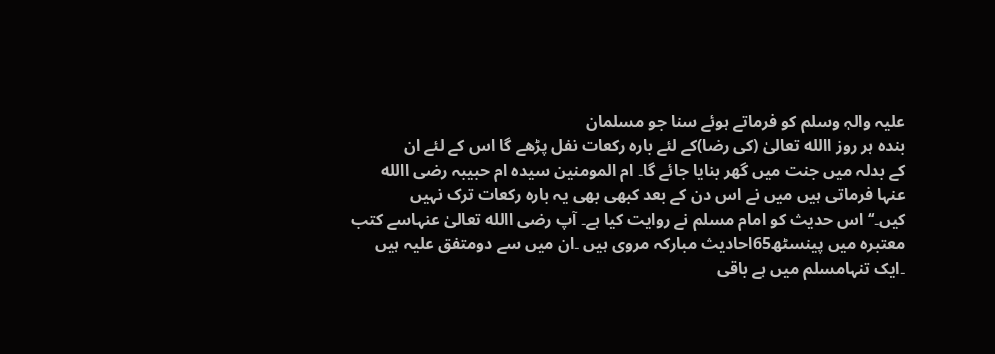علیہ والہٖ وسلم کو فرماتے ہوئے سنا جو مسلمان
بندہ ہر روز االله تعالیٰ (کی رضا)کے لئے بارہ رکعات نفل پڑھے گا اس کے لئے ان
کے بدلہ میں جنت میں گھر بنایا جائے گا۔ ام المومنین سیدہ ام حبیبہ رضی االله
عنہا فرماتی ہیں میں نے اس دن کے بعد کبھی بھی یہ بارہ رکعات ترک نہیں
کیں۔‘‘ اس حدیث کو امام مسلم نے روایت کیا ہے۔ آپ رضی االله تعالیٰ عنہاسے کتب
معتبرہ میں پینسٹھ65احادیث مبارکہ مروی ہیں ۔ان میں سے دومتفق علیہ ہیں
۔ایک تنہامسلم میں ہے باقی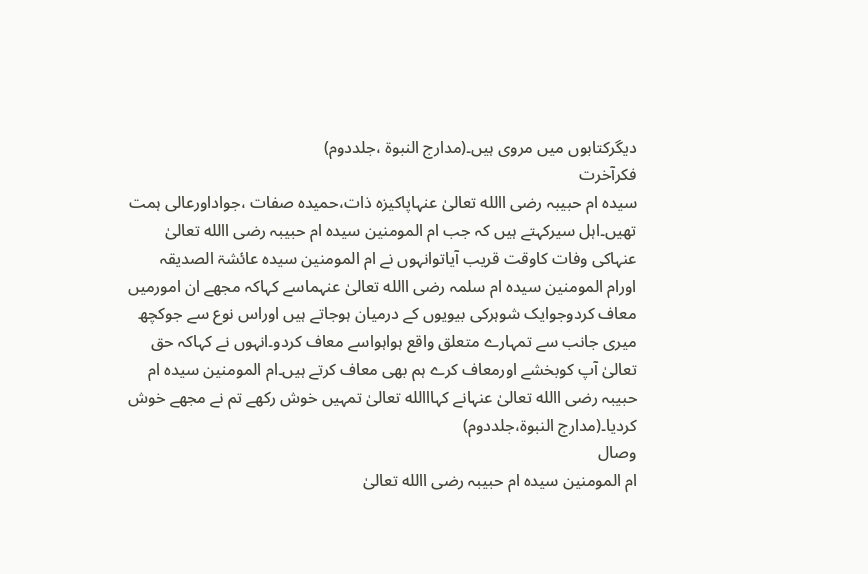دیگرکتابوں میں مروی ہیں۔(مدارج النبوۃ ،جلددوم)
فکرآخرت
سیدہ ام حبیبہ رضی االله تعالیٰ عنہاپاکیزہ ذات،حمیدہ صفات ،جواداورعالی ہمت
تھیں۔اہل سیرکہتے ہیں کہ جب ام المومنین سیدہ ام حبیبہ رضی االله تعالیٰ
عنہاکی وفات کاوقت قریب آیاتوانہوں نے ام المومنین سیدہ عائشۃ الصدیقہ
اورام المومنین سیدہ ام سلمہ رضی االله تعالیٰ عنہماسے کہاکہ مجھے ان امورمیں
معاف کردوجوایک شوہرکی بیویوں کے درمیان ہوجاتے ہیں اوراس نوع سے جوکچھ
میری جانب سے تمہارے متعلق واقع ہواہواسے معاف کردو۔انہوں نے کہاکہ حق
تعالیٰ آپ کوبخشے اورمعاف کرے ہم بھی معاف کرتے ہیں۔ام المومنین سیدہ ام
حبیبہ رضی االله تعالیٰ عنہانے کہااالله تعالیٰ تمہیں خوش رکھے تم نے مجھے خوش
کردیا۔(مدارج النبوۃ،جلددوم)
وصال
ام المومنین سیدہ ام حبیبہ رضی االله تعالیٰ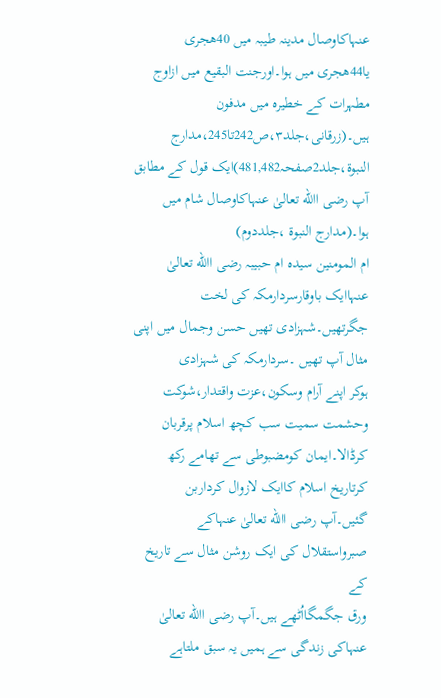عنہاکاوصال مدینہ طیبہ میں 40ھجری
یا44ھجری میں ہوا۔اورجنت البقیع میں ازاوج مطہرات کے خطیرہ میں مدفون
ہیں۔(زرقانی،جلد۳،ص242تا245،مدارج النبوۃ،جلد2صفحہ481,482)ایک قول کے مطابق
آپ رضی االله تعالیٰ عنہاکاوصال شام میں ہوا۔(مدارج النبوۃ ،جلددوم)
ام المومنین سیدہ ام حبیبہ رضی االله تعالیٰ عنہاایک باوقارسردارمکہ کی لخت
جگرتھیں۔شہزادی تھیں حسن وجمال میں اپنی مثال آپ تھیں ۔سردارمکہ کی شہزادی
ہوکر اپنے آرام وسکون،عزت واقتدار،شوکت وحشمت سمیت سب کچھ اسلام پرقربان
کرڈالا۔ایمان کومضبوطی سے تھامے رکھ کرتاریخ اسلام کاایک لازوال کرداربن
گئیں۔آپ رضی االله تعالیٰ عنہاکے صبرواستقلال کی ایک روشن مثال سے تاریخ کے
ورق جگمگااُٹھے ہیں۔آپ رضی االله تعالیٰ عنہاکی زندگی سے ہمیں یہ سبق ملتاہے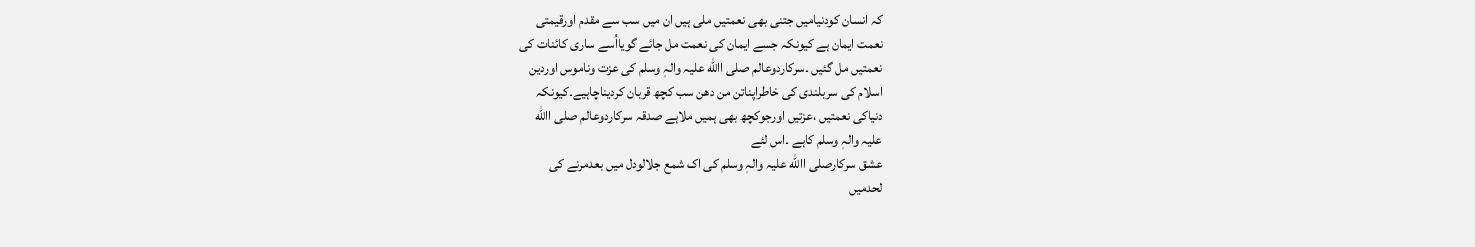کہ انسان کودنیامیں جتنی بھی نعمتیں ملی ہیں ان میں سب سے مقدم اورقیمتی
نعمت ایمان ہے کیونکہ جسے ایمان کی نعمت مل جائے گویااُسے ساری کائنات کی
نعمتیں مل گئیں ۔سرکاردوعالم صلی االله علیہ والہٖ وسلم کی عزت وناموس اوردین
اسلام کی سربلندی کی خاطراپناتن من دھن سب کچھ قربان کردیناچاہیے۔کیونکہ
دنیاکی نعمتیں ،عزتیں اورجوکچھ بھی ہمیں ملاہے صدقہ سرکاردوعالم صلی االله
علیہ والہٖ وسلم کاہے ۔اس لئے
عشق سرکارصلی االله علیہ والہٖ وسلم کی اک شمع جلالودل میں بعدمرنے کی
لحدمیں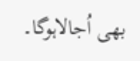بھی اُجالاہوگا۔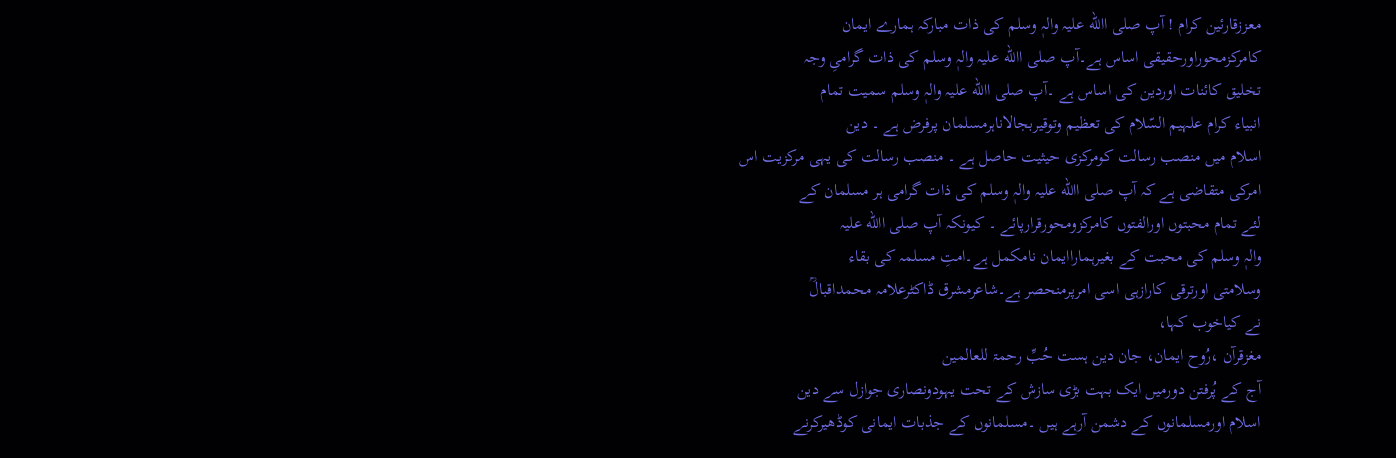معززقارئین کرام ! آپ صلی االله علیہ والہٖ وسلم کی ذات مبارکہ ہمارے ایمان
کامرکزمحوراورحقیقی اساس ہے۔آپ صلی االله علیہ والہٖ وسلم کی ذات گرامیِ وجہ
تخلیق کائنات اوردین کی اساس ہے ۔آپ صلی االله علیہ والہٖ وسلم سمیت تمام
انبیاء کرام علہیم السّلام کی تعظیم وتوقیربجالاناہرمسلمان پرفرض ہے ۔ دین
اسلام میں منصب رسالت کومرکزی حیثیت حاصل ہے ۔ منصب رسالت کی یہی مرکزیت اس
امرکی متقاضی ہے کہ آپ صلی االله علیہ والہٖ وسلم کی ذات گرامی ہر مسلمان کے
لئے تمام محبتوں اورالفتوں کامرکزومحورقرارپائے ۔ کیونکہ آپ صلی االله علیہ
والہٖ وسلم کی محبت کے بغیرہماراایمان نامکمل ہے۔امتِ مسلمہ کی بقاء
وسلامتی اورترقی کارازہی اسی امرپرمنحصر ہے۔شاعرمشرق ڈاکٹرعلامہ محمداقبالؒ
نے کیاخوب کہا،
مغزقرآن ،رُوح ایمان، جان دین ہست حُبِّ رحمۃ للعالمین
آج کے پُرفتن دورمیں ایک بہت بڑی سازش کے تحت یہودونصاری جوازل سے دین
اسلام اورمسلمانوں کے دشمن آرہے ہیں ۔مسلمانوں کے جذبات ایمانی کوڈھیرکرنے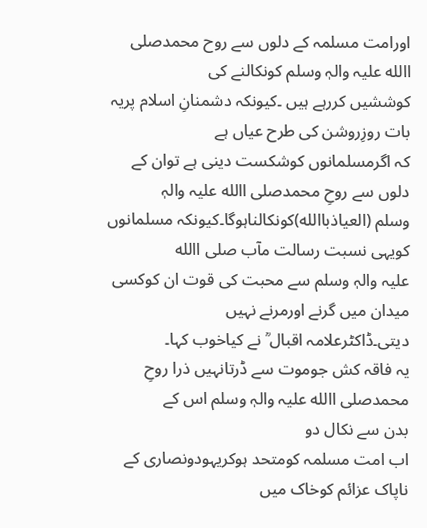اورامت مسلمہ کے دلوں سے روح محمدصلی االله علیہ والہٖ وسلم کونکالنے کی
کوششیں کررہے ہیں ۔کیونکہ دشمنانِ اسلام پریہ بات روزِروشن کی طرح عیاں ہے
کہ اگرمسلمانوں کوشکست دینی ہے توان کے دلوں سے روحِ محمدصلی االله علیہ والہٖ
وسلم (العیاذباالله)کونکالناہوگا۔کیونکہ مسلمانوں کویہی نسبت رسالت مآب صلی االله
علیہ والہٖ وسلم سے محبت کی قوت ان کوکسی میدان میں گرنے اورمرنے نہیں
دیتی۔ڈاکٹرعلامہ اقبال ؒ نے کیاخوب کہا۔
یہ فاقہ کش جوموت سے ڈرتانہیں ذرا روحِ محمدصلی االله علیہ والہٖ وسلم اس کے
بدن سے نکال دو
اب امت مسلمہ کومتحد ہوکریہودونصاری کے ناپاک عزائم کوخاک میں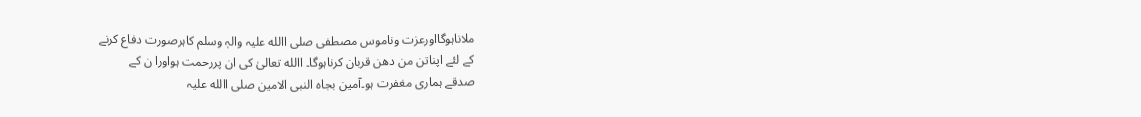ملاناہوگااورعزت وناموس مصطفی صلی االله علیہ والہٖ وسلم کاہرصورت دفاع کرنے
کے لئے اپناتن من دھن قربان کرناہوگا۔ االله تعالیٰ کی ان پررحمت ہواورا ن کے
صدقے ہماری مغفرت ہو۔آمین بجاہ النبی الامین صلی االله علیہ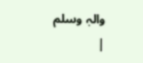والہٖ وسلم
|